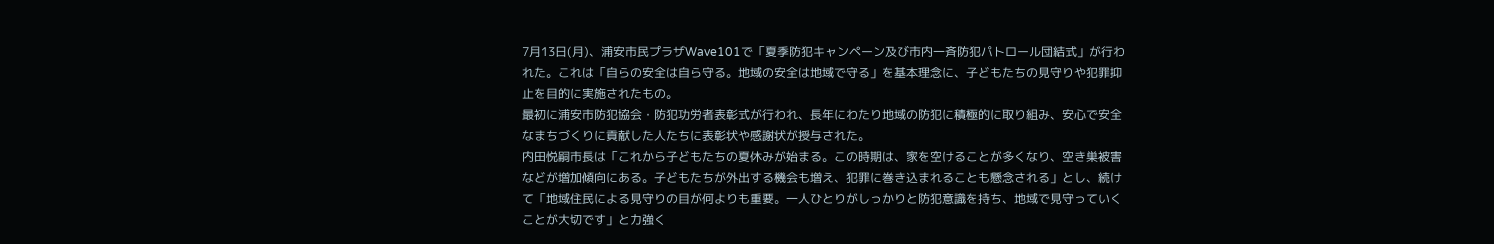7月13日(月)、浦安市民プラザWave101で「夏季防犯キャンペーン及び市内一斉防犯パトロール団結式」が行われた。これは「自らの安全は自ら守る。地域の安全は地域で守る」を基本理念に、子どもたちの見守りや犯罪抑止を目的に実施されたもの。
最初に浦安市防犯協会・防犯功労者表彰式が行われ、長年にわたり地域の防犯に積極的に取り組み、安心で安全なまちづくりに貢献した人たちに表彰状や感謝状が授与された。
内田悦嗣市長は「これから子どもたちの夏休みが始まる。この時期は、家を空けることが多くなり、空き巣被害などが増加傾向にある。子どもたちが外出する機会も増え、犯罪に巻き込まれることも懸念される」とし、続けて「地域住民による見守りの目が何よりも重要。一人ひとりがしっかりと防犯意識を持ち、地域で見守っていくことが大切です」と力強く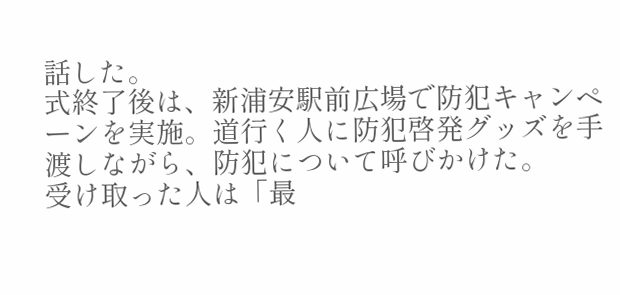話した。
式終了後は、新浦安駅前広場で防犯キャンペーンを実施。道行く人に防犯啓発グッズを手渡しながら、防犯について呼びかけた。
受け取った人は「最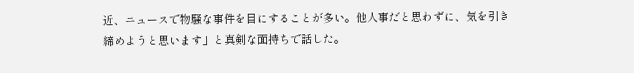近、ニュースで物騒な事件を目にすることが多い。他人事だと思わずに、気を引き締めようと思います」と真剣な面持ちで話した。